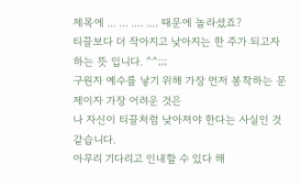제목에 ... ... .... .... 때문에 놀라셨죠?
티끌보다 더 작아지고 낮아지는 한 주가 되고자 하는 뜻 입니다. ^^;;;
구원자 예수를 낳기 위해 가장 먼저 봉착하는 문제이자 가장 어려운 것은
나 자신이 티끌처럼 낮아져야 한다는 사실인 것 같습니다.
아무리 기다리고 인내할 수 있다 해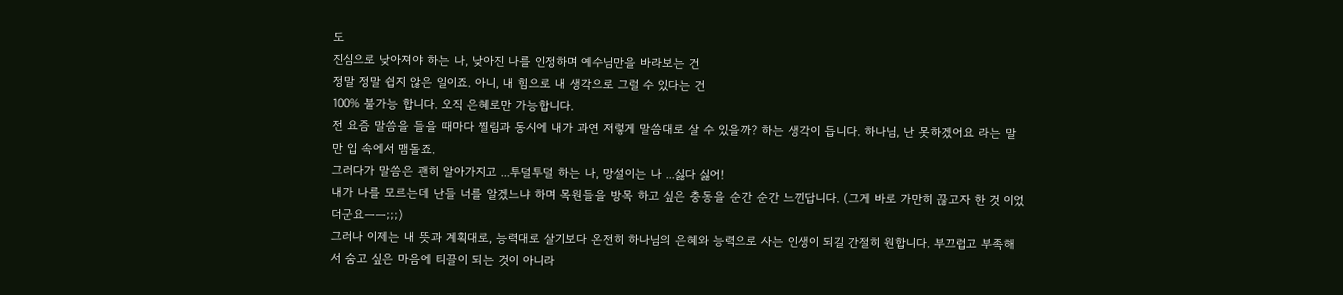도
진심으로 낮아져야 하는 나, 낮아진 나를 인정하며 예수님만을 바라보는 건
정말 정말 쉽지 않은 일이죠. 아니, 내 힘으로 내 생각으로 그럴 수 있다는 건
100% 불가능 합니다. 오직 은혜로만 가능합니다.
전 요즘 말씀을 들을 때마다 찔림과 동시에 내가 과연 저렇게 말씀대로 살 수 있을까? 하는 생각이 듭니다. 하나님, 난 못하겠어요 라는 말만 입 속에서 맴돌죠.
그러다가 말씀은 괜히 알아가지고 ...투덜투덜 하는 나, 망설이는 나 ...싫다 싫어!
내가 나를 모르는데 난들 너를 알겠느냐 하며 목원들을 방목 하고 싶은 충동을 순간 순간 느낀답니다. (그게 바로 가만히 끊고자 한 것 이었더군요ㅡㅡ;;;)
그러나 이제는 내 뜻과 계획대로, 능력대로 살기보다 온전히 하나님의 은혜와 능력으로 사는 인생이 되길 간절히 원합니다. 부끄럽고 부족해서 숨고 싶은 마음에 티끌이 되는 것이 아니라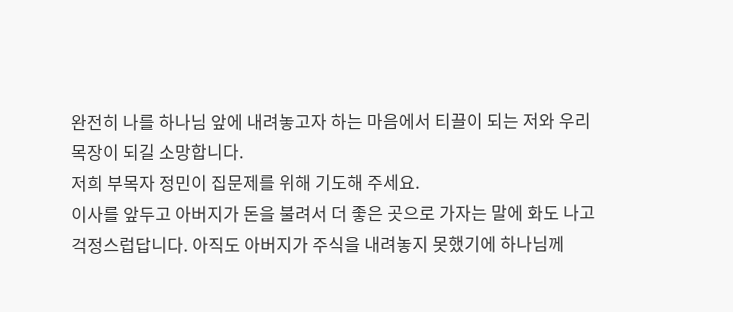완전히 나를 하나님 앞에 내려놓고자 하는 마음에서 티끌이 되는 저와 우리 목장이 되길 소망합니다.
저희 부목자 정민이 집문제를 위해 기도해 주세요.
이사를 앞두고 아버지가 돈을 불려서 더 좋은 곳으로 가자는 말에 화도 나고 걱정스럽답니다. 아직도 아버지가 주식을 내려놓지 못했기에 하나님께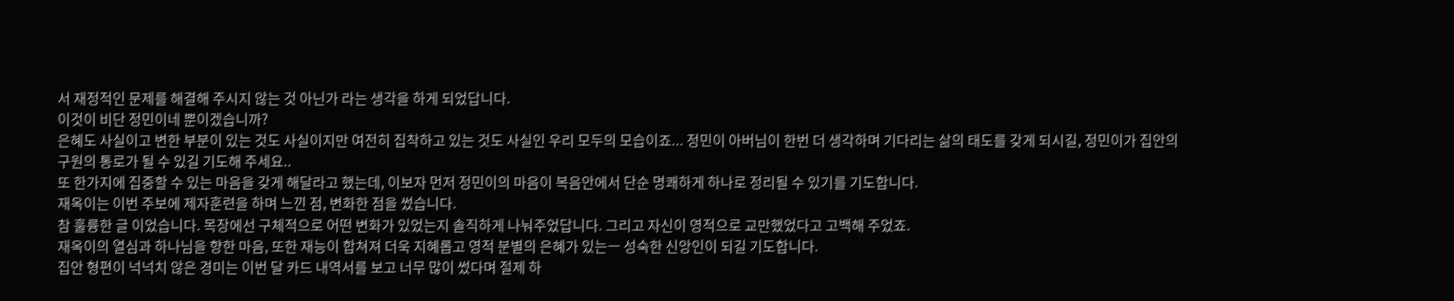서 재정적인 문제를 해결해 주시지 않는 것 아닌가 라는 생각을 하게 되었답니다.
이것이 비단 정민이네 뿐이겠습니까?
은혜도 사실이고 변한 부분이 있는 것도 사실이지만 여전히 집착하고 있는 것도 사실인 우리 모두의 모습이죠... 정민이 아버님이 한번 더 생각하며 기다리는 삶의 태도를 갖게 되시길, 정민이가 집안의 구원의 통로가 될 수 있길 기도해 주세요..
또 한가지에 집중할 수 있는 마음을 갖게 해달라고 했는데, 이보자 먼저 정민이의 마음이 복음안에서 단순 명쾌하게 하나로 정리될 수 있기를 기도합니다.
재옥이는 이번 주보에 제자훈련을 하며 느낀 점, 변화한 점을 썼습니다.
참 훌륭한 글 이었습니다. 목장에선 구체적으로 어떤 변화가 있었는지 솔직하게 나눠주었답니다. 그리고 자신이 영적으로 교만했었다고 고백해 주었죠.
재옥이의 열심과 하나님을 향한 마음, 또한 재능이 합쳐져 더욱 지혜롭고 영적 분별의 은혜가 있는ㅡ 성숙한 신앙인이 되길 기도합니다.
집안 형편이 넉넉치 않은 경미는 이번 달 카드 내역서를 보고 너무 많이 썼다며 절제 하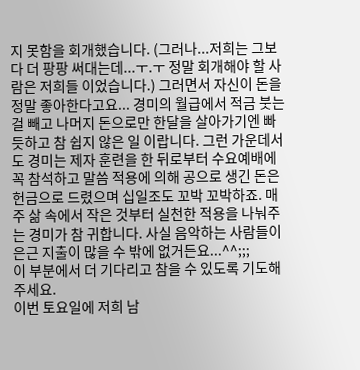지 못함을 회개했습니다. (그러나...저희는 그보다 더 팡팡 써대는데...ㅜ.ㅜ 정말 회개해야 할 사람은 저희들 이었습니다.) 그러면서 자신이 돈을 정말 좋아한다고요... 경미의 월급에서 적금 붓는 걸 빼고 나머지 돈으로만 한달을 살아가기엔 빠듯하고 참 쉽지 않은 일 이랍니다. 그런 가운데서도 경미는 제자 훈련을 한 뒤로부터 수요예배에 꼭 참석하고 말씀 적용에 의해 공으로 생긴 돈은 헌금으로 드렸으며 십일조도 꼬박 꼬박하죠. 매주 삶 속에서 작은 것부터 실천한 적용을 나눠주는 경미가 참 귀합니다. 사실 음악하는 사람들이 은근 지출이 많을 수 밖에 없거든요...^^;;;
이 부분에서 더 기다리고 참을 수 있도록 기도해 주세요.
이번 토요일에 저희 남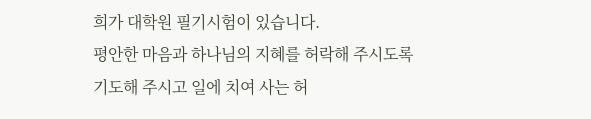희가 대학원 필기시험이 있습니다.
평안한 마음과 하나님의 지혜를 허락해 주시도록 기도해 주시고 일에 치여 사는 허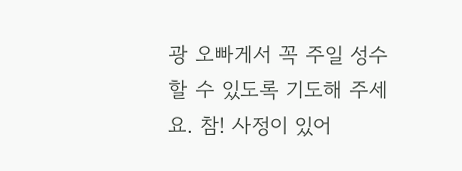광 오빠게서 꼭 주일 성수 할 수 있도록 기도해 주세요. 참! 사정이 있어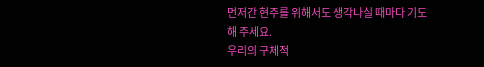먼저간 현주를 위해서도 생각나실 때마다 기도해 주세요.
우리의 구체적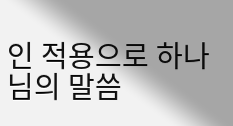인 적용으로 하나님의 말씀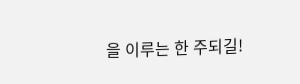을 이루는 한 주되길!